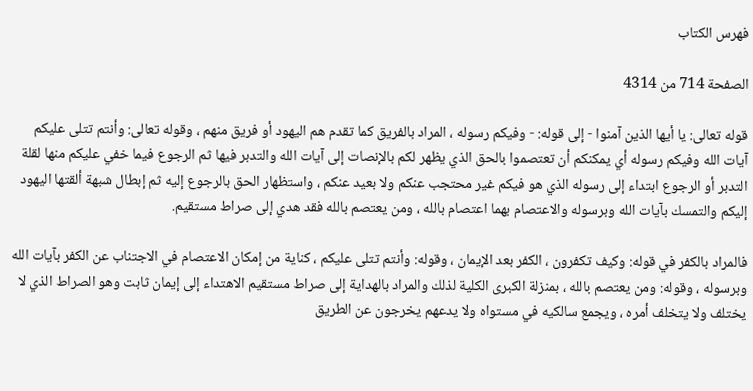فهرس الكتاب

الصفحة 714 من 4314

قوله تعالى: يا أيها الذين آمنوا - إلى قوله: - وفيكم رسوله ، المراد بالفريق كما تقدم هم اليهود أو فريق منهم ، وقوله تعالى: وأنتم تتلى عليكم آيات الله وفيكم رسوله أي يمكنكم أن تعتصموا بالحق الذي يظهر لكم بالإنصات إلى آيات الله والتدبر فيها ثم الرجوع فيما خفي عليكم منها لقلة التدبر أو الرجوع ابتداء إلى رسوله الذي هو فيكم غير محتجب عنكم ولا بعيد عنكم ، واستظهار الحق بالرجوع إليه ثم إبطال شبهة ألقتها اليهود إليكم والتمسك بآيات الله وبرسوله والاعتصام بهما اعتصام بالله ، ومن يعتصم بالله فقد هدي إلى صراط مستقيم.

فالمراد بالكفر في قوله: وكيف تكفرون ، الكفر بعد الإيمان ، وقوله: وأنتم تتلى عليكم ، كناية من إمكان الاعتصام في الاجتناب عن الكفر بآيات الله وبرسوله ، وقوله: ومن يعتصم بالله ، بمنزلة الكبرى الكلية لذلك والمراد بالهداية إلى صراط مستقيم الاهتداء إلى إيمان ثابت وهو الصراط الذي لا يختلف ولا يتخلف أمره ، ويجمع سالكيه في مستواه ولا يدعهم يخرجون عن الطريق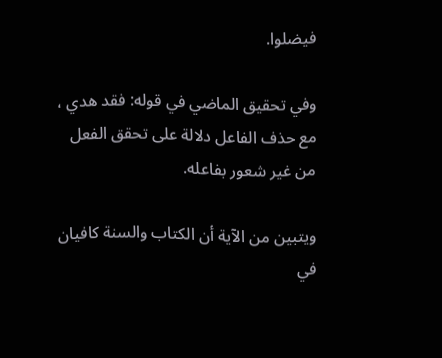فيضلوا.

وفي تحقيق الماضي في قوله: فقد هدي ، مع حذف الفاعل دلالة على تحقق الفعل من غير شعور بفاعله.

ويتبين من الآية أن الكتاب والسنة كافيان في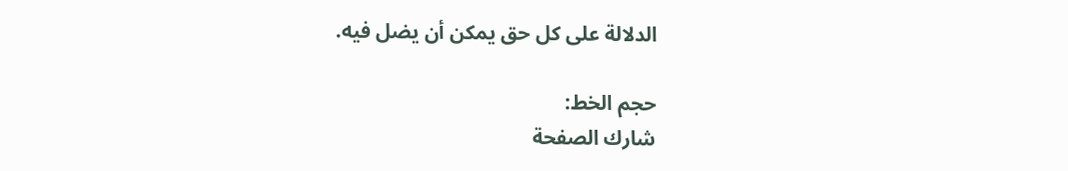الدلالة على كل حق يمكن أن يضل فيه.

حجم الخط:
شارك الصفحة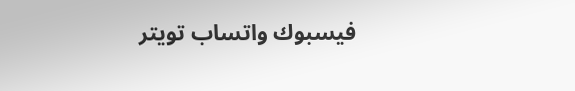فيسبوك واتساب تويتر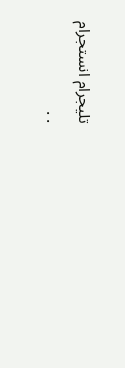تليجرام انستجرام
. .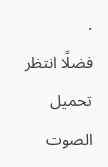.
فضلًا انتظر تحميل الصوت